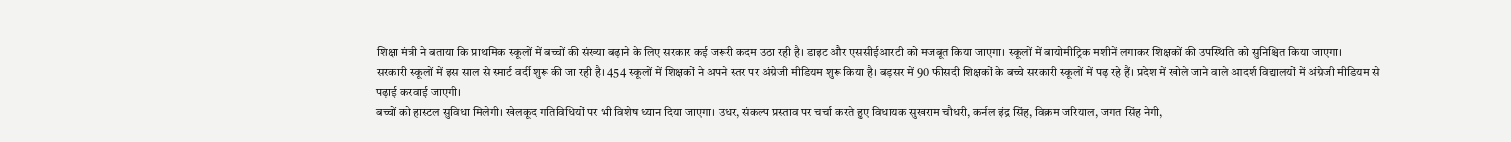शिक्षा मंत्री ने बताया कि प्राथमिक स्कूलों में बच्चों की संख्या बढ़ाने के लिए सरकार कई जरूरी कदम उठा रही है। डाइट और एससीईआरटी को मजबूत किया जाएगा। स्कूलों में बायोमीट्रिक मशीनें लगाकर शिक्षकों की उपस्थिति को सुनिश्चित किया जाएगा।
सरकारी स्कूलों में इस साल से स्मार्ट वर्दी शुरू की जा रही है। 454 स्कूलों में शिक्षकों ने अपने स्तर पर अंग्रेजी मीडियम शुरू किया है। बड़सर में 90 फीसदी शिक्षकों के बच्चे सरकारी स्कूलों में पढ़ रहे हैं। प्रदेश में खोले जाने वाले आदर्श विद्यालयों में अंग्रेजी मीडियम से पढ़ाई करवाई जाएगी।
बच्चों को हास्टल सुविधा मिलेगी। खेलकूद गतिविधियों पर भी विशेष ध्यान दिया जाएगा। उधर, संकल्प प्रस्ताव पर चर्चा करते हुए विधायक सुखराम चौधरी, कर्नल इंद्र सिंह, विक्रम जरियाल, जगत सिंह नेगी,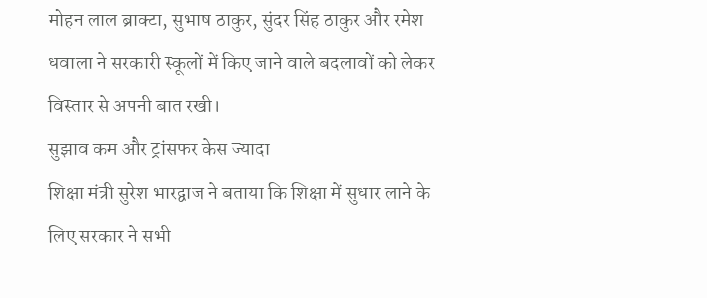मोहन लाल ब्राक्टा, सुभाष ठाकुर, सुंदर सिंह ठाकुर और रमेश धवाला ने सरकारी स्कूलों में किए जाने वाले बदलावों को लेकर विस्तार से अपनी बात रखी।
सुझाव कम और ट्रांसफर केस ज्यादा
शिक्षा मंत्री सुरेश भारद्वाज ने बताया कि शिक्षा में सुधार लाने के लिए सरकार ने सभी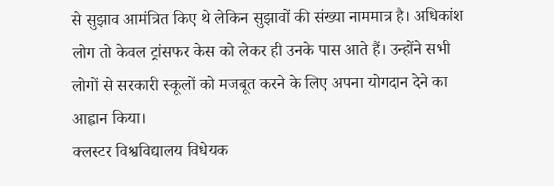से सुझाव आमंत्रित किए थे लेकिन सुझावों की संख्या नाममात्र है। अधिकांश लोग तो केवल ट्रांसफर केस को लेकर ही उनके पास आते हैं। उन्होंने सभी लोगों से सरकारी स्कूलों को मजबूत करने के लिए अपना योगदान देने का आह्वान किया।
क्लस्टर विश्वविद्यालय विधेयक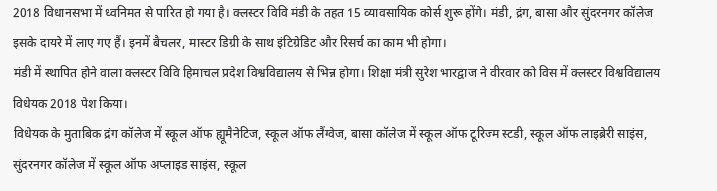2018 विधानसभा में ध्वनिमत से पारित हो गया है। क्लस्टर विवि मंडी के तहत 15 व्यावसायिक कोर्स शुरू होंगे। मंडी, द्रंग, बासा और सुंदरनगर कॉलेज इसके दायरे में लाए गए हैं। इनमें बैचलर, मास्टर डिग्री के साथ इंटिग्रेडिट और रिसर्च का काम भी होगा।
मंडी में स्थापित होने वाला क्लस्टर विवि हिमाचल प्रदेश विश्वविद्यालय से भिन्न होगा। शिक्षा मंत्री सुरेश भारद्वाज ने वीरवार को विस में क्लस्टर विश्वविद्यालय विधेयक 2018 पेश किया।
विधेयक के मुताबिक द्रंग कॉलेज में स्कूल ऑफ ह्यूमैनेटिज, स्कूल ऑफ लैंग्वेज, बासा कॉलेज में स्कूल ऑफ टूरिज्म स्टडी, स्कूल ऑफ लाइब्रेरी साइंस, सुंदरनगर कॉलेज में स्कूल ऑफ अप्लाइड साइंस, स्कूल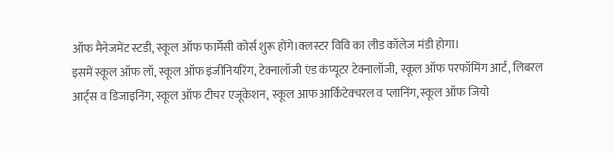ऑफ मैनेजमेंट स्टडी, स्कूल ऑफ फार्मेसी कोर्स शुरू होंगे।क्लस्टर विवि का लीड कॉलेज मंडी होगा।
इसमें स्कूल ऑफ लॉ, स्कूल ऑफ इंजीनियरिंग, टेक्नालॉजी एंड कंप्यूटर टेक्नालॉजी, स्कूल ऑफ परफॉमिंग आर्ट, लिबरल आर्ट्स व डिजाइनिंग, स्कूल ऑफ टीचर एजूकेशन, स्कूल आफ आर्किटेक्चरल व प्लानिंग, स्कूल ऑफ जियो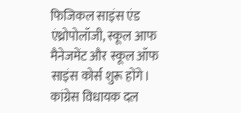फिजिकल साइंस एंड एंथ्रोपोलॉजी, स्कूल आफ मैनेजमेंट और स्कूल ऑफ साइंस कोर्स शुरू होंगे।
कांग्रेस विधायक दल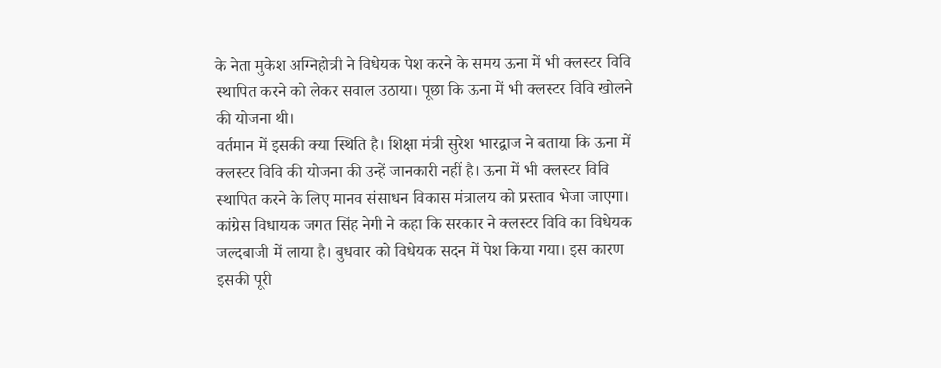के नेता मुकेश अग्निहोत्री ने विधेयक पेश करने के समय ऊना में भी क्लस्टर विवि स्थापित करने को लेकर सवाल उठाया। पूछा कि ऊना में भी क्लस्टर विवि खोलने की योजना थी।
वर्तमान में इसकी क्या स्थिति है। शिक्षा मंत्री सुरेश भारद्वाज ने बताया कि ऊना में क्लस्टर विवि की योजना की उन्हें जानकारी नहीं है। ऊना में भी क्लस्टर विवि स्थापित करने के लिए मानव संसाधन विकास मंत्रालय को प्रस्ताव भेजा जाएगा।
कांग्रेस विधायक जगत सिंह नेगी ने कहा कि सरकार ने क्लस्टर विवि का विधेयक जल्दबाजी में लाया है। बुधवार को विधेयक सदन में पेश किया गया। इस कारण इसकी पूरी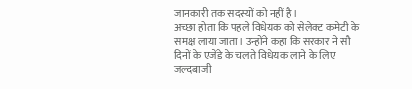जानकारी तक सदस्यों को नहीं है।
अच्छा होता कि पहले विधेयक को सेलेक्ट कमेटी के समक्ष लाया जाता। उन्होंने कहा कि सरकार ने सौ दिनों के एजेंडे के चलते विधेयक लाने के लिए जल्दबाजी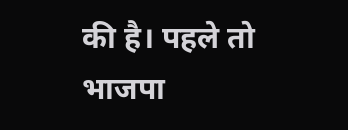की है। पहले तो भाजपा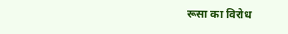रूसा का विरोध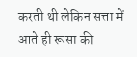करती थी लेकिन सत्ता में आते ही रूसा की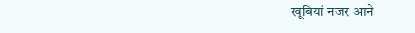खूबियां नजर आने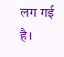लग गई है।